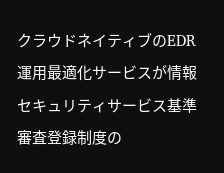クラウドネイティブのEDR運用最適化サービスが情報セキュリティサービス基準審査登録制度の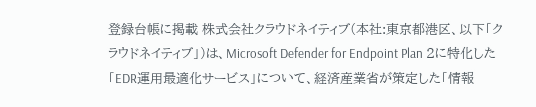登録台帳に掲載 株式会社クラウドネイティブ(本社:東京都港区、以下「クラウドネイティブ」)は、Microsoft Defender for Endpoint Plan 2に特化した「EDR運用最適化サービス」について、経済産業省が策定した「情報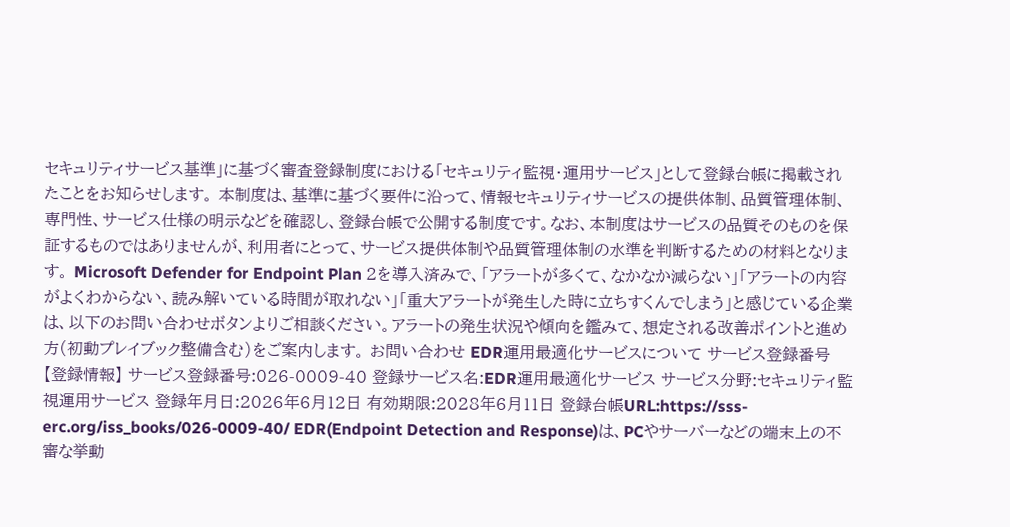セキュリティサービス基準」に基づく審査登録制度における「セキュリティ監視・運用サービス」として登録台帳に掲載されたことをお知らせします。 本制度は、基準に基づく要件に沿って、情報セキュリティサービスの提供体制、品質管理体制、専門性、サービス仕様の明示などを確認し、登録台帳で公開する制度です。なお、本制度はサービスの品質そのものを保証するものではありませんが、利用者にとって、サービス提供体制や品質管理体制の水準を判断するための材料となります。 Microsoft Defender for Endpoint Plan 2を導入済みで、「アラートが多くて、なかなか減らない」「アラートの内容がよくわからない、読み解いている時間が取れない」「重大アラートが発生した時に立ちすくんでしまう」と感じている企業は、以下のお問い合わせボタンよりご相談ください。アラートの発生状況や傾向を鑑みて、想定される改善ポイントと進め方(初動プレイブック整備含む)をご案内します。 お問い合わせ EDR運用最適化サービスについて サービス登録番号 【登録情報】 サービス登録番号:026-0009-40 登録サービス名:EDR運用最適化サービス サービス分野:セキュリティ監視運用サービス 登録年月日:2026年6月12日 有効期限:2028年6月11日 登録台帳URL:https://sss-erc.org/iss_books/026-0009-40/ EDR(Endpoint Detection and Response)は、PCやサーバーなどの端末上の不審な挙動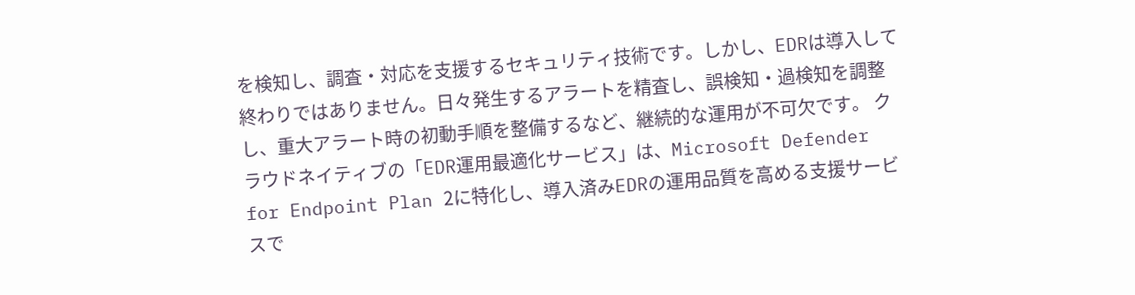を検知し、調査・対応を支援するセキュリティ技術です。しかし、EDRは導入して終わりではありません。日々発生するアラートを精査し、誤検知・過検知を調整し、重大アラート時の初動手順を整備するなど、継続的な運用が不可欠です。 クラウドネイティブの「EDR運用最適化サービス」は、Microsoft Defender for Endpoint Plan 2に特化し、導入済みEDRの運用品質を高める支援サービスで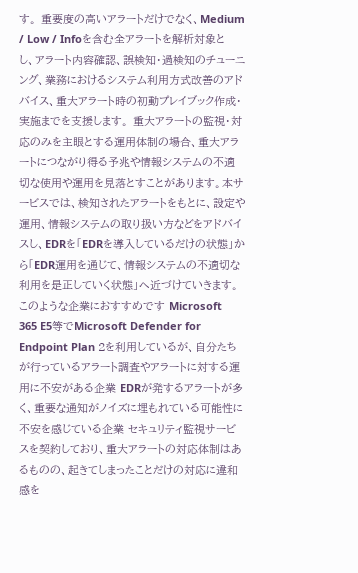す。 重要度の高いアラートだけでなく、Medium / Low / Infoを含む全アラートを解析対象とし、アラート内容確認、誤検知・過検知のチューニング、業務におけるシステム利用方式改善のアドバイス、重大アラート時の初動プレイブック作成・実施までを支援します。 重大アラートの監視・対応のみを主眼とする運用体制の場合、重大アラートにつながり得る予兆や情報システムの不適切な使用や運用を見落とすことがあります。本サービスでは、検知されたアラートをもとに、設定や運用、情報システムの取り扱い方などをアドバイスし、EDRを「EDRを導入しているだけの状態」から「EDR運用を通じて、情報システムの不適切な利用を是正していく状態」へ近づけていきます。 このような企業におすすめです Microsoft 365 E5等でMicrosoft Defender for Endpoint Plan 2を利用しているが、自分たちが行っているアラート調査やアラートに対する運用に不安がある企業 EDRが発するアラートが多く、重要な通知がノイズに埋もれている可能性に不安を感じている企業 セキュリティ監視サービスを契約しており、重大アラートの対応体制はあるものの、起きてしまったことだけの対応に違和感を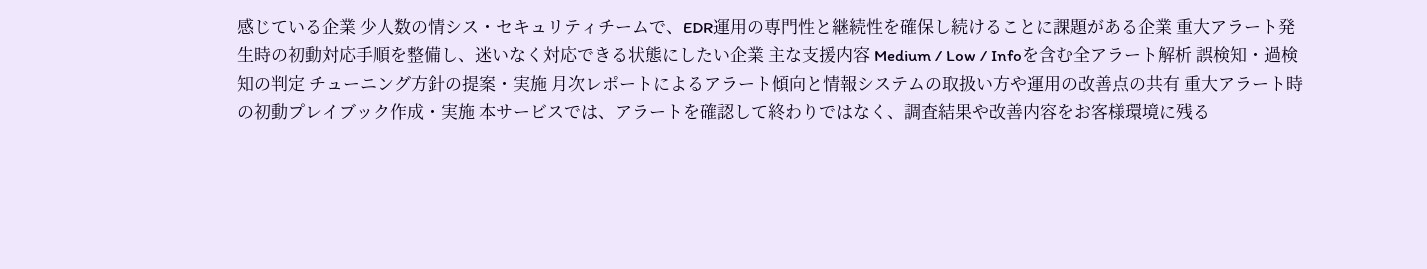感じている企業 少人数の情シス・セキュリティチームで、EDR運用の専門性と継続性を確保し続けることに課題がある企業 重大アラート発生時の初動対応手順を整備し、迷いなく対応できる状態にしたい企業 主な支援内容 Medium / Low / Infoを含む全アラート解析 誤検知・過検知の判定 チューニング方針の提案・実施 月次レポートによるアラート傾向と情報システムの取扱い方や運用の改善点の共有 重大アラート時の初動プレイブック作成・実施 本サービスでは、アラートを確認して終わりではなく、調査結果や改善内容をお客様環境に残る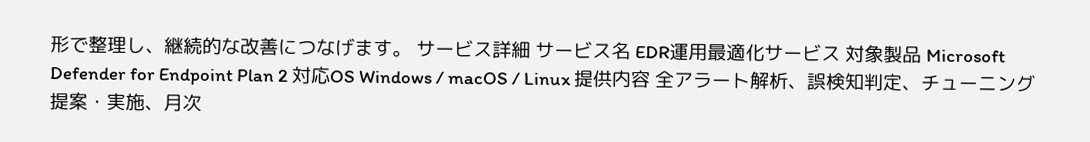形で整理し、継続的な改善につなげます。 サービス詳細 サービス名 EDR運用最適化サービス 対象製品 Microsoft Defender for Endpoint Plan 2 対応OS Windows / macOS / Linux 提供内容 全アラート解析、誤検知判定、チューニング提案・実施、月次